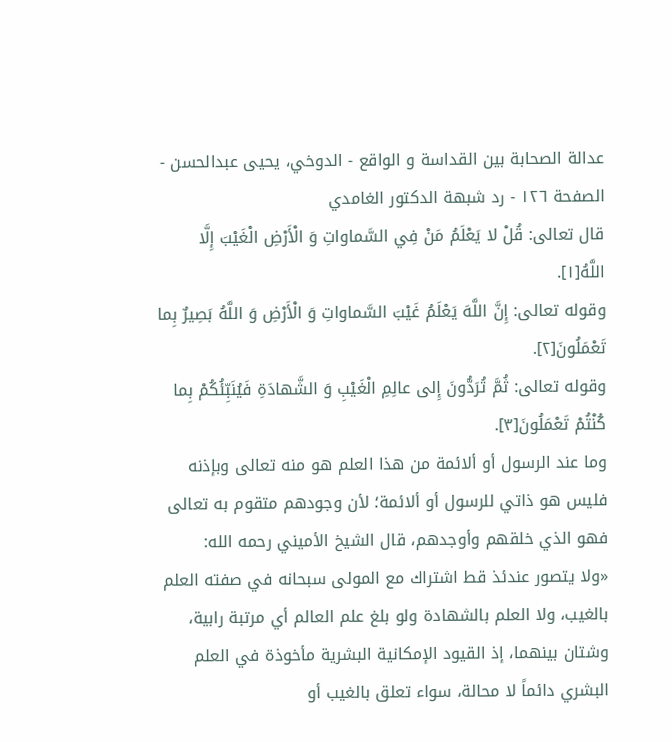عدالة الصحابة بين القداسة و الواقع - الدوخي، يحيى عبدالحسن - الصفحة ١٢٦ - رد شبهة الدكتور الغامدي
قال تعالى: قُلْ لا يَعْلَمُ مَنْ فِي السَّماواتِ وَ الْأَرْضِ الْغَيْبَ إِلَّا اللَّهُ[١].
وقوله تعالى: إِنَّ اللَّهَ يَعْلَمُ غَيْبَ السَّماواتِ وَ الْأَرْضِ وَ اللَّهُ بَصِيرٌ بِما تَعْمَلُونَ[٢].
وقوله تعالى: ثُمَّ تُرَدُّونَ إِلى عالِمِ الْغَيْبِ وَ الشَّهادَةِ فَيُنَبِّئُكُمْ بِما كُنْتُمْ تَعْمَلُونَ[٣].
وما عند الرسول أو ألائمة من هذا العلم هو منه تعالى وبإذنه فليس هو ذاتي للرسول أو ألائمة؛ لأن وجودهم متقوم به تعالى فهو الذي خلقهم وأوجدهم، قال الشيخ الأميني رحمه الله:
«ولا يتصور عندئذ قط اشتراك مع المولى سبحانه في صفته العلم بالغيب، ولا العلم بالشهادة ولو بلغ علم العالم أي مرتبة رابية، وشتان بينهما، إذ القيود الإمكانية البشرية مأخوذة في العلم البشري دائماً لا محالة، سواء تعلق بالغيب أو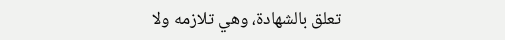تعلق بالشهادة، وهي تلازمه ولا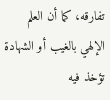تفارقه، كما أن العلم الإلهي بالغيب أو الشهادة تؤخذ فيه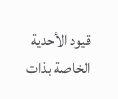قيود الأحدية الخاصة بذات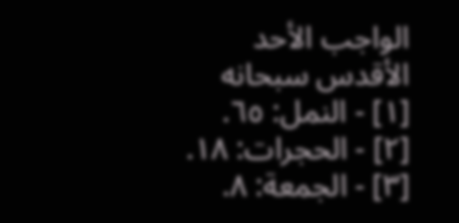الواجب الأحد الأقدس سبحانه
[١] - النمل: ٦٥.
[٢] - الحجرات: ١٨.
[٣] - الجمعة: ٨.